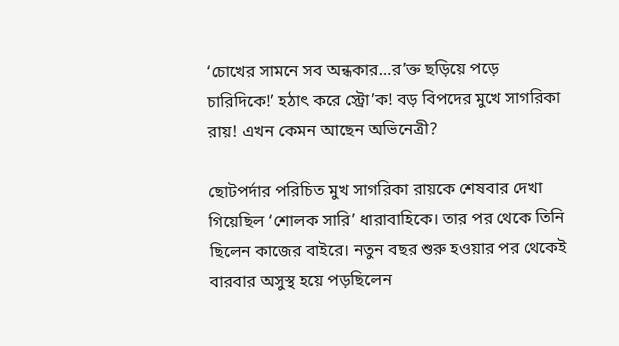‘চোখের সামনে সব অন্ধকার…র’ক্ত ছড়িয়ে পড়ে চারিদিকে!’ হঠাৎ করে স্ট্রো’ক! বড় বিপদের মুখে সাগরিকা রায়! এখন কেমন আছেন অভিনেত্রী?

ছোটপর্দার পরিচিত মুখ সাগরিকা রায়কে শেষবার দেখা গিয়েছিল ‘শোলক সারি’ ধারাবাহিকে। তার পর থেকে তিনি ছিলেন কাজের বাইরে। নতুন বছর শুরু হওয়ার পর থেকেই বারবার অসুস্থ হয়ে পড়ছিলেন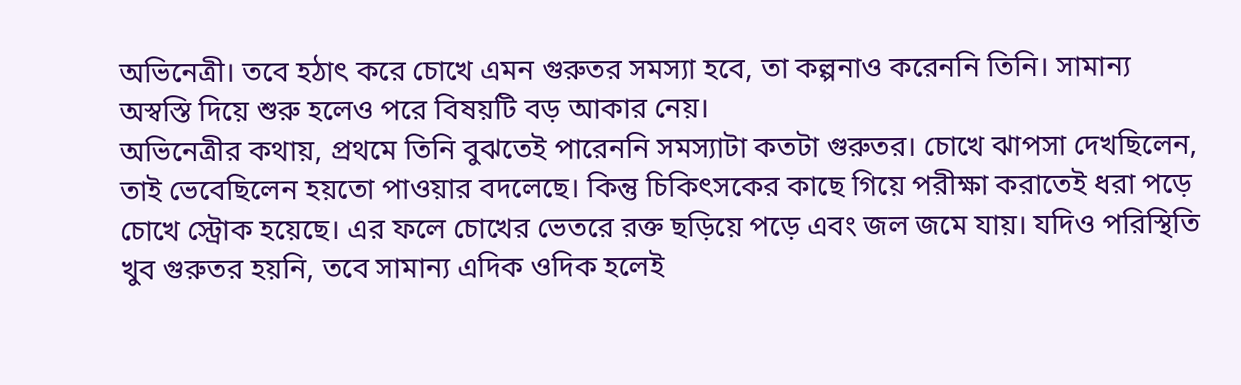অভিনেত্রী। তবে হঠাৎ করে চোখে এমন গুরুতর সমস্যা হবে, তা কল্পনাও করেননি তিনি। সামান্য অস্বস্তি দিয়ে শুরু হলেও পরে বিষয়টি বড় আকার নেয়।
অভিনেত্রীর কথায়, প্রথমে তিনি বুঝতেই পারেননি সমস্যাটা কতটা গুরুতর। চোখে ঝাপসা দেখছিলেন, তাই ভেবেছিলেন হয়তো পাওয়ার বদলেছে। কিন্তু চিকিৎসকের কাছে গিয়ে পরীক্ষা করাতেই ধরা পড়ে চোখে স্ট্রোক হয়েছে। এর ফলে চোখের ভেতরে রক্ত ছড়িয়ে পড়ে এবং জল জমে যায়। যদিও পরিস্থিতি খুব গুরুতর হয়নি, তবে সামান্য এদিক ওদিক হলেই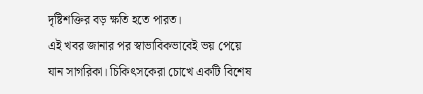দৃষ্টিশক্তির বড় ক্ষতি হতে পারত।
এই খবর জানার পর স্বাভাবিকভাবেই ভয় পেয়ে যান সাগরিকা। চিকিৎসকেরা চোখে একটি বিশেষ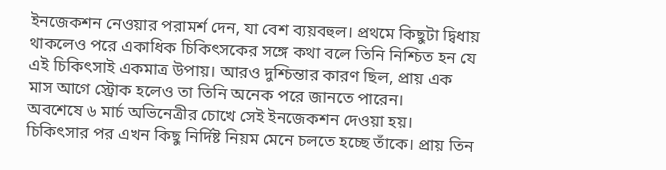ইনজেকশন নেওয়ার পরামর্শ দেন, যা বেশ ব্যয়বহুল। প্রথমে কিছুটা দ্বিধায় থাকলেও পরে একাধিক চিকিৎসকের সঙ্গে কথা বলে তিনি নিশ্চিত হন যে এই চিকিৎসাই একমাত্র উপায়। আরও দুশ্চিন্তার কারণ ছিল, প্রায় এক মাস আগে স্ট্রোক হলেও তা তিনি অনেক পরে জানতে পারেন।
অবশেষে ৬ মার্চ অভিনেত্রীর চোখে সেই ইনজেকশন দেওয়া হয়। চিকিৎসার পর এখন কিছু নির্দিষ্ট নিয়ম মেনে চলতে হচ্ছে তাঁকে। প্রায় তিন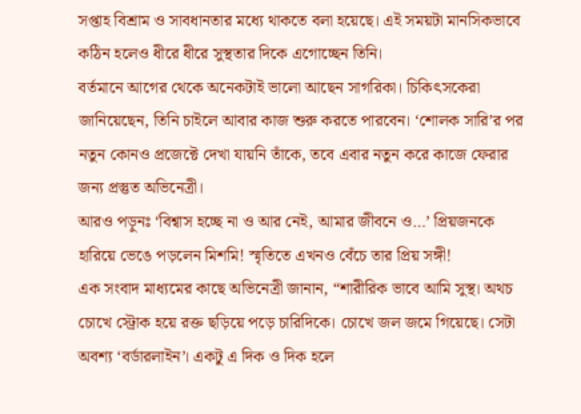সপ্তাহ বিশ্রাম ও সাবধানতার মধ্যে থাকতে বলা হয়েছে। এই সময়টা মানসিকভাবে কঠিন হলেও ধীরে ধীরে সুস্থতার দিকে এগোচ্ছেন তিনি।
বর্তমানে আগের থেকে অনেকটাই ভালো আছেন সাগরিকা। চিকিৎসকেরা জানিয়েছেন, তিনি চাইলে আবার কাজ শুরু করতে পারবেন। ‘শোলক সারি’র পর নতুন কোনও প্রজেক্টে দেখা যায়নি তাঁকে, তবে এবার নতুন করে কাজে ফেরার জন্য প্রস্তুত অভিনেত্রী।
আরও পড়ুনঃ ‘বিশ্বাস হচ্ছে না ও আর নেই, আমার জীবনে ও…’ প্রিয়জনকে হারিয়ে ভেঙে পড়লেন মিশমি! স্মৃতিতে এখনও বেঁচে তার প্রিয় সঙ্গী!
এক সংবাদ মাধ্যমের কাছে অভিনেত্রী জানান, “শারীরিক ভাবে আমি সুস্থ। অথচ চোখে স্ট্রোক হয়ে রক্ত ছড়িয়ে পড়ে চারিদিকে। চোখে জল জমে গিয়েছে। সেটা অবশ্য ‘বর্ডারলাইন’। একটু এ দিক ও দিক হলে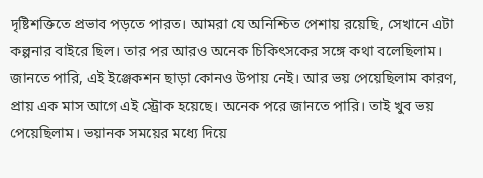দৃষ্টিশক্তিতে প্রভাব পড়তে পারত। আমরা যে অনিশ্চিত পেশায় রয়েছি, সেখানে এটা কল্পনার বাইরে ছিল। তার পর আরও অনেক চিকিৎসকের সঙ্গে কথা বলেছিলাম। জানতে পারি, এই ইঞ্জেকশন ছাড়া কোনও উপায় নেই। আর ভয় পেয়েছিলাম কারণ, প্রায় এক মাস আগে এই স্ট্রোক হয়েছে। অনেক পরে জানতে পারি। তাই খুব ভয় পেয়েছিলাম। ভয়ানক সময়ের মধ্যে দিয়ে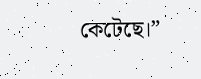কেটেছে।”